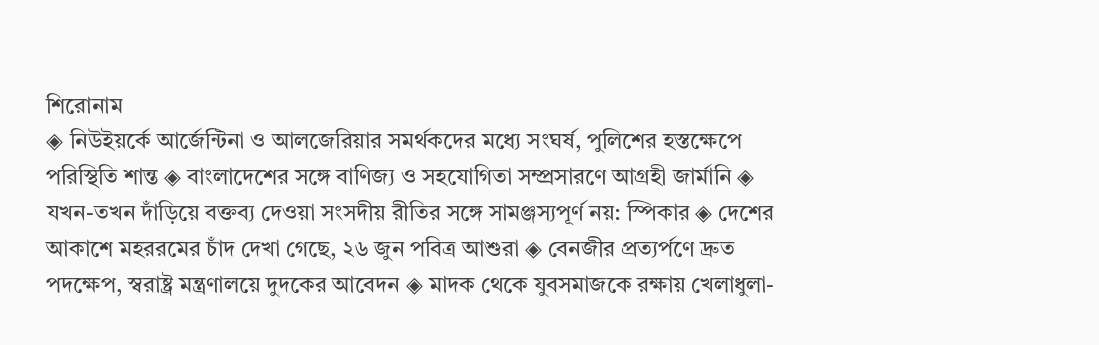শিরোনাম
◈ নিউইয়‌র্কে আর্জেন্টিনা ও আলজেরিয়ার সমর্থকদের মধ্যে সংঘর্ষ, পুলি‌শের হস্ত‌ক্ষে‌পে প‌রি‌স্থি‌তি শান্ত ◈ বাংলাদেশের সঙ্গে বাণিজ্য ও সহযোগিতা সম্প্রসারণে আগ্রহী জার্মানি ◈ যখন-তখন দাঁড়িয়ে বক্তব্য দেওয়া সংসদীয় রীতির সঙ্গে সামঞ্জস্যপূর্ণ নয়: স্পিকার ◈ দেশের আকাশে মহররমের চাঁদ দেখা গেছে, ২৬ জুন পবিত্র আশুরা ◈ বেনজীর প্রত্যর্পণে দ্রুত পদক্ষেপ, স্বরাষ্ট্র মন্ত্রণালয়ে দুদকের আবেদন ◈ মাদক থেকে যুবসমাজকে রক্ষায় খেলাধুলা-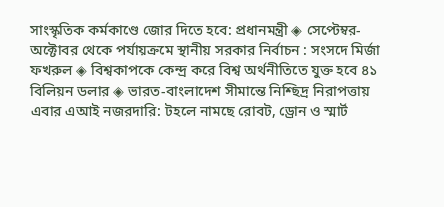সাংস্কৃতিক কর্মকাণ্ডে জোর দিতে হবে: প্রধানমন্ত্রী ◈ সেপ্টেম্বর-অক্টোবর থেকে পর্যায়ক্রমে স্থানীয় সরকার নির্বাচন : সংসদে মির্জা ফখরুল ◈ বিশ্বকাপকে কেন্দ্র ক‌রে বিশ্ব অর্থনীতিতে যুক্ত হবে ৪১ বিলিয়ন ডলার ◈ ভারত-বাংলাদেশ সীমান্তে নিশ্ছিদ্র নিরাপত্তায় এবার এআই নজরদারি: টহলে নামছে রোবট, ড্রোন ও স্মার্ট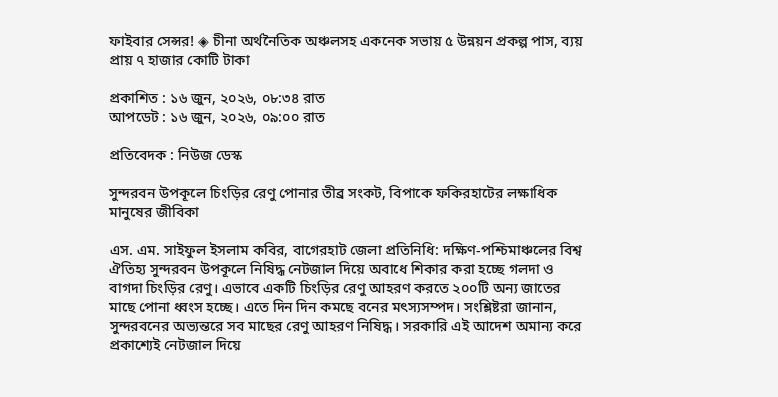ফাইবার সেন্সর! ◈ চীনা অর্থনৈতিক অঞ্চলসহ একনেক সভায় ৫ উন্নয়ন প্রকল্প পাস, ব্যয় প্রায় ৭ হাজার কোটি টাকা

প্রকাশিত : ১৬ জুন, ২০২৬, ০৮:৩৪ রাত
আপডেট : ১৬ জুন, ২০২৬, ০৯:০০ রাত

প্রতিবেদক : নিউজ ডেস্ক

সুন্দরবন উপকূলে চিংড়ির রেণু পোনার তীব্র সংকট, বিপাকে ফকিরহাটের লক্ষাধিক মানুষের জীবিকা

এস. এম. সাইফুল ইসলাম কবির, বাগেরহাট জেলা প্রতিনিধি: দক্ষিণ-পশ্চিমাঞ্চলের বিশ্ব ঐতিহ্য সুন্দরবন উপকূলে নিষিদ্ধ নেটজাল দিয়ে অবাধে শিকার করা হচ্ছে গলদা ও বাগদা চিংড়ির রেণু। এভাবে একটি চিংড়ির রেণু আহরণ করতে ২০০টি অন্য জাতের মাছে পোনা ধ্বংস হচ্ছে। এতে দিন দিন কমছে বনের মৎস্যসম্পদ। সংশ্লিষ্টরা জানান, সুন্দরবনের অভ্যন্তরে সব মাছের রেণু আহরণ নিষিদ্ধ। সরকারি এই আদেশ অমান্য করে প্রকাশ্যেই নেটজাল দিয়ে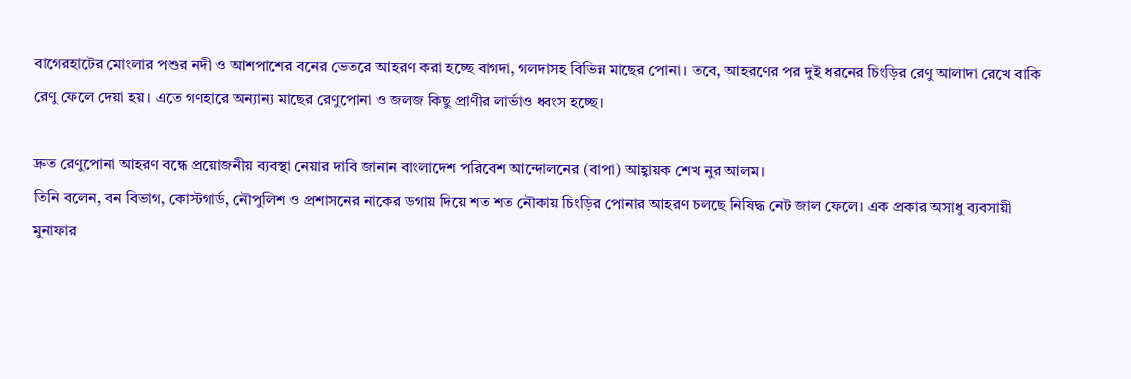বাগেরহাটের মোংলার পশুর নদী ও আশপাশের বনের ভেতরে আহরণ করা হচ্ছে বাগদা, গলদাসহ বিভিন্ন মাছের পোনা। তবে, আহরণের পর দুই ধরনের চিংড়ির রেণু আলাদা রেখে বাকি রেণু ফেলে দেয়া হয়। এতে গণহারে অন্যান্য মাছের রেণুপোনা ও জলজ কিছু প্রাণীর লার্ভাও ধ্বংস হচ্ছে।

দ্রুত রেণুপোনা আহরণ বন্ধে প্রয়োজনীয় ব্যবস্থা নেয়ার দাবি জানান বাংলাদেশ পরিবেশ আন্দোলনের (বাপা) আহ্বায়ক শেখ নুর আলম।
তিনি বলেন, বন বিভাগ, কোস্টগার্ড, নৌপুলিশ ও প্রশাসনের নাকের ডগায় দিয়ে শত শত নৌকায় চিংড়ির পোনার আহরণ চলছে নিষিদ্ধ নেট জাল ফেলে। এক প্রকার অসাধু ব্যবসায়ী মুনাফার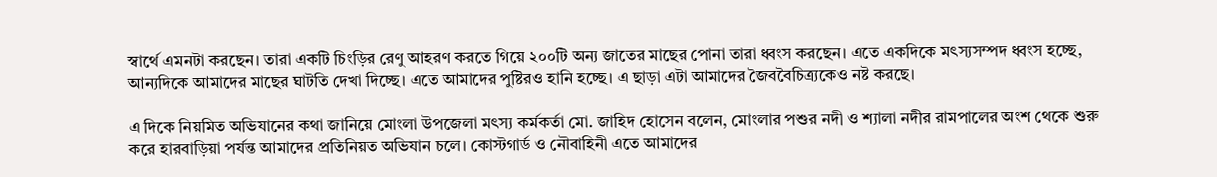স্বার্থে এমনটা করছেন। তারা একটি চিংড়ির রেণু আহরণ করতে গিয়ে ২০০টি অন্য জাতের মাছের পোনা তারা ধ্বংস করছেন। এতে একদিকে মৎস্যসম্পদ ধ্বংস হচ্ছে, আন্যদিকে আমাদের মাছের ঘাটতি দেখা দিচ্ছে। এতে আমাদের পুষ্টিরও হানি হচ্ছে। এ ছাড়া এটা আমাদের জৈববৈচিত্র্যকেও নষ্ট করছে।

এ দিকে নিয়মিত অভিযানের কথা জানিয়ে মোংলা উপজেলা মৎস্য কর্মকর্তা মো. জাহিদ হোসেন বলেন, মোংলার পশুর নদী ও শ্যালা নদীর রামপালের অংশ থেকে শুরু করে হারবাড়িয়া পর্যন্ত আমাদের প্রতিনিয়ত অভিযান চলে। কোস্টগার্ড ও নৌবাহিনী এতে আমাদের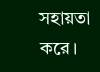সহায়তা করে।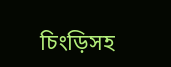চিংড়িসহ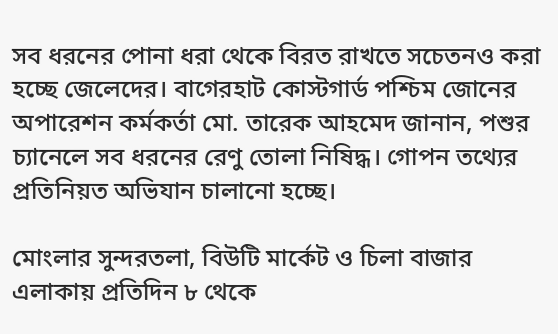সব ধরনের পোনা ধরা থেকে বিরত রাখতে সচেতনও করা হচ্ছে জেলেদের। বাগেরহাট কোস্টগার্ড পশ্চিম জোনের অপারেশন কর্মকর্তা মো. তারেক আহমেদ জানান, পশুর চ্যানেলে সব ধরনের রেণু তোলা নিষিদ্ধ। গোপন তথ্যের প্রতিনিয়ত অভিযান চালানো হচ্ছে।

মোংলার সুন্দরতলা, বিউটি মার্কেট ও চিলা বাজার এলাকায় প্রতিদিন ৮ থেকে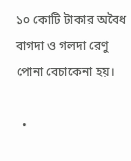১০ কোটি টাকার অবৈধ বাগদা ও গলদা রেণু পোনা বেচাকেনা হয়।

  •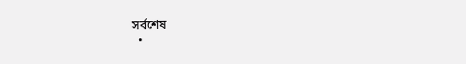সর্বশেষ
  •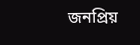জনপ্রিয়